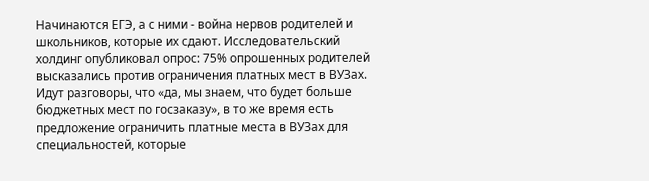Начинаются ЕГЭ, а с ними - война нервов родителей и школьников, которые их сдают. Исследовательский холдинг опубликовал опрос: 75% опрошенных родителей высказались против ограничения платных мест в ВУЗах. Идут разговоры, что «да, мы знаем, что будет больше бюджетных мест по госзаказу», в то же время есть предложение ограничить платные места в ВУЗах для специальностей, которые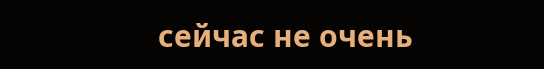сейчас не очень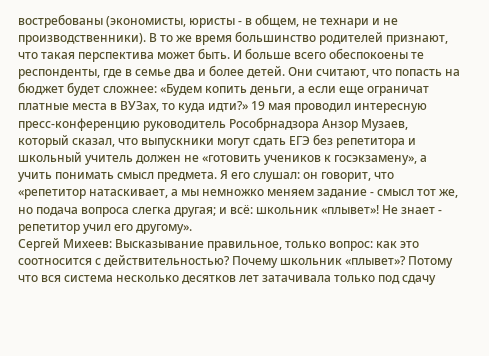востребованы (экономисты, юристы - в общем, не технари и не производственники). В то же время большинство родителей признают, что такая перспектива может быть. И больше всего обеспокоены те респонденты, где в семье два и более детей. Они считают, что попасть на бюджет будет сложнее: «Будем копить деньги, а если еще ограничат платные места в ВУЗах, то куда идти?» 19 мая проводил интересную пресс-конференцию руководитель Рособрнадзора Анзор Музаев, который сказал, что выпускники могут сдать ЕГЭ без репетитора и школьный учитель должен не «готовить учеников к госэкзамену», а учить понимать смысл предмета. Я его слушал: он говорит, что «репетитор натаскивает, а мы немножко меняем задание - смысл тот же, но подача вопроса слегка другая; и всё: школьник «плывет»! Не знает - репетитор учил его другому».
Сергей Михеев: Высказывание правильное, только вопрос: как это соотносится с действительностью? Почему школьник «плывет»? Потому что вся система несколько десятков лет затачивала только под сдачу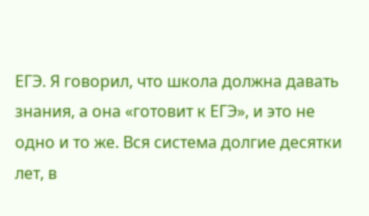ЕГЭ. Я говорил, что школа должна давать знания, а она «готовит к ЕГЭ», и это не одно и то же. Вся система долгие десятки лет, в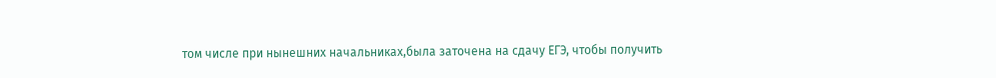том числе при нынешних начальниках,была заточена на сдачу ЕГЭ, чтобы получить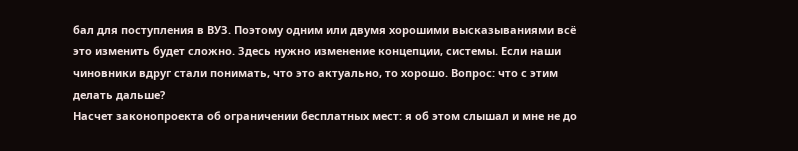бал для поступления в ВУЗ. Поэтому одним или двумя хорошими высказываниями всё это изменить будет сложно. Здесь нужно изменение концепции, системы. Если наши чиновники вдруг стали понимать, что это актуально, то хорошо. Вопрос: что с этим делать дальше?
Насчет законопроекта об ограничении бесплатных мест: я об этом слышал и мне не до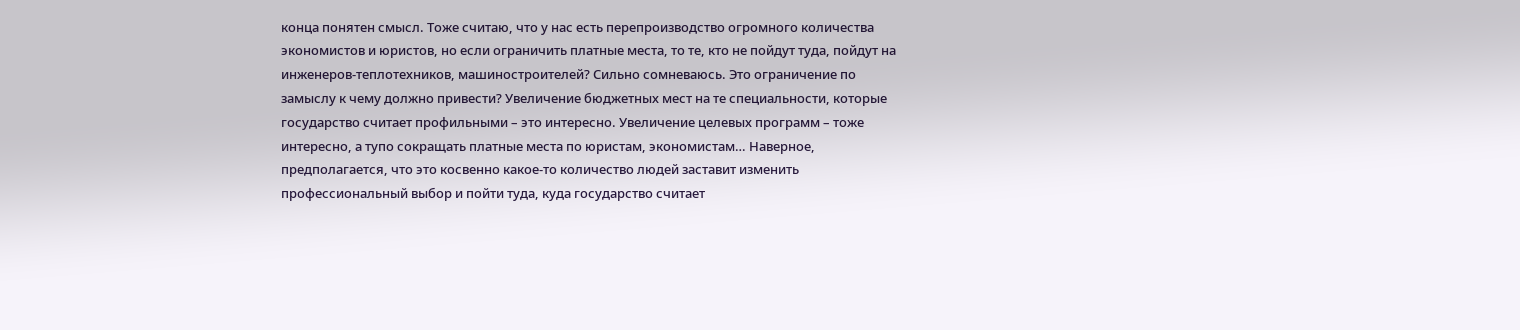конца понятен смысл. Тоже считаю, что у нас есть перепроизводство огромного количества экономистов и юристов, но если ограничить платные места, то те, кто не пойдут туда, пойдут на инженеров-теплотехников, машиностроителей? Сильно сомневаюсь. Это ограничение по замыслу к чему должно привести? Увеличение бюджетных мест на те специальности, которые государство считает профильными – это интересно. Увеличение целевых программ – тоже интересно, а тупо сокращать платные места по юристам, экономистам… Наверное, предполагается, что это косвенно какое-то количество людей заставит изменить профессиональный выбор и пойти туда, куда государство считает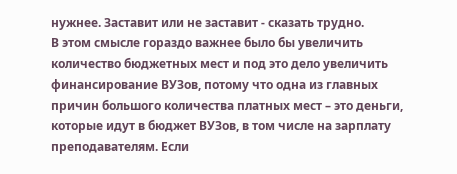нужнее. Заставит или не заставит - сказать трудно.
В этом смысле гораздо важнее было бы увеличить количество бюджетных мест и под это дело увеличить финансирование ВУЗов, потому что одна из главных причин большого количества платных мест – это деньги, которые идут в бюджет ВУЗов, в том числе на зарплату преподавателям. Если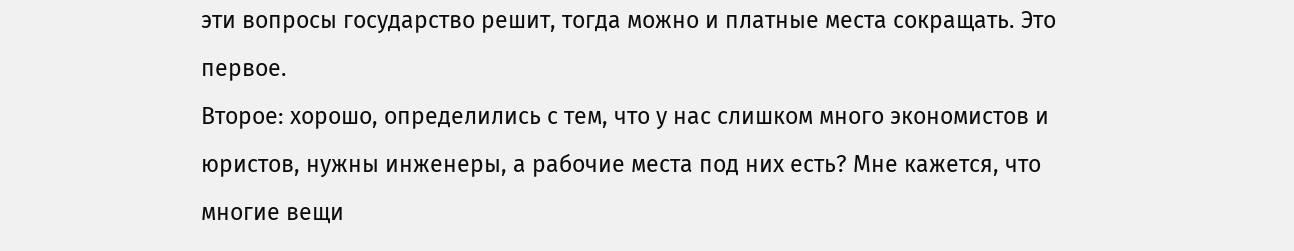эти вопросы государство решит, тогда можно и платные места сокращать. Это первое.
Второе: хорошо, определились с тем, что у нас слишком много экономистов и юристов, нужны инженеры, а рабочие места под них есть? Мне кажется, что многие вещи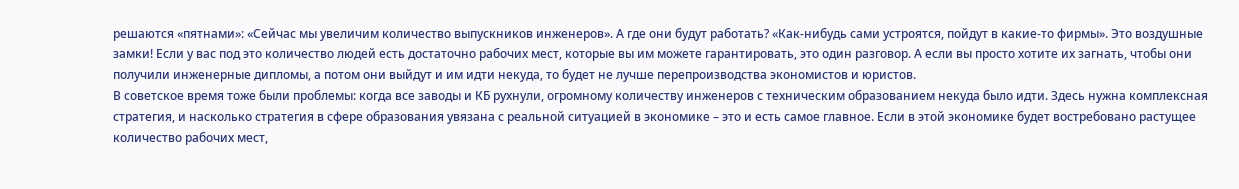решаются «пятнами»: «Сейчас мы увеличим количество выпускников инженеров». А где они будут работать? «Как-нибудь сами устроятся, пойдут в какие-то фирмы». Это воздушные замки! Если у вас под это количество людей есть достаточно рабочих мест, которые вы им можете гарантировать, это один разговор. А если вы просто хотите их загнать, чтобы они получили инженерные дипломы, а потом они выйдут и им идти некуда, то будет не лучше перепроизводства экономистов и юристов.
В советское время тоже были проблемы: когда все заводы и КБ рухнули, огромному количеству инженеров с техническим образованием некуда было идти. Здесь нужна комплексная стратегия, и насколько стратегия в сфере образования увязана с реальной ситуацией в экономике – это и есть самое главное. Если в этой экономике будет востребовано растущее количество рабочих мест,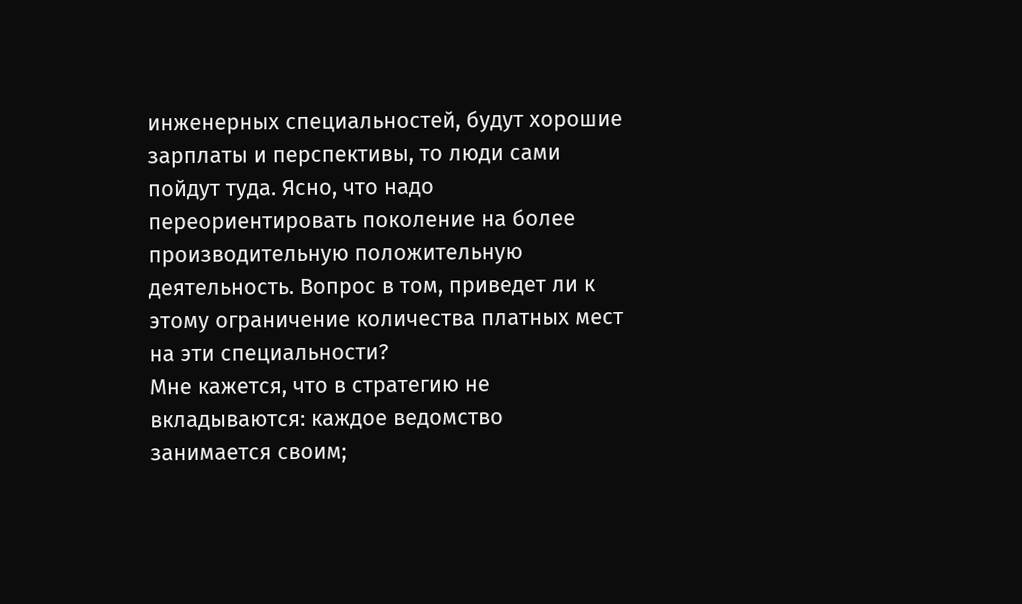инженерных специальностей, будут хорошие зарплаты и перспективы, то люди сами пойдут туда. Ясно, что надо переориентировать поколение на более производительную положительную деятельность. Вопрос в том, приведет ли к этому ограничение количества платных мест на эти специальности?
Мне кажется, что в стратегию не вкладываются: каждое ведомство занимается своим;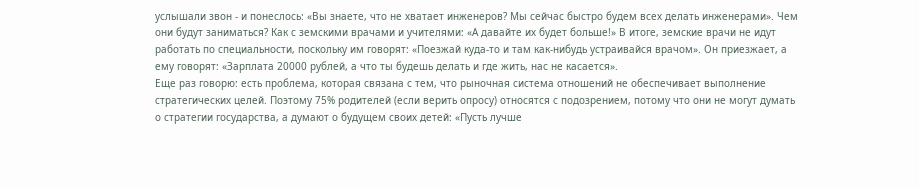услышали звон - и понеслось: «Вы знаете, что не хватает инженеров? Мы сейчас быстро будем всех делать инженерами». Чем они будут заниматься? Как с земскими врачами и учителями: «А давайте их будет больше!» В итоге, земские врачи не идут работать по специальности, поскольку им говорят: «Поезжай куда-то и там как-нибудь устраивайся врачом». Он приезжает, а ему говорят: «Зарплата 20000 рублей, а что ты будешь делать и где жить, нас не касается».
Еще раз говорю: есть проблема, которая связана с тем, что рыночная система отношений не обеспечивает выполнение стратегических целей. Поэтому 75% родителей (если верить опросу) относятся с подозрением, потому что они не могут думать о стратегии государства, а думают о будущем своих детей: «Пусть лучше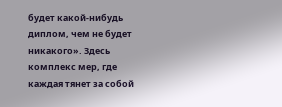будет какой-нибудь диплом, чем не будет никакого». Здесь комплекс мер, где каждая тянет за собой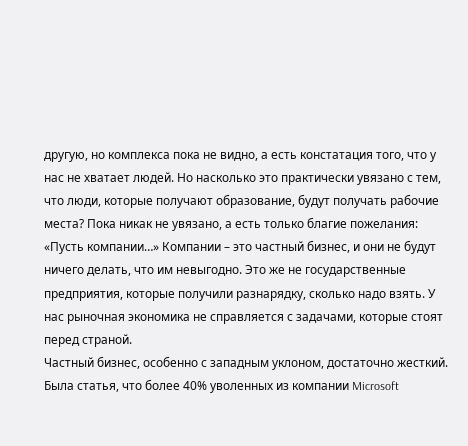другую, но комплекса пока не видно, а есть констатация того, что у нас не хватает людей. Но насколько это практически увязано с тем, что люди, которые получают образование, будут получать рабочие места? Пока никак не увязано, а есть только благие пожелания: «Пусть компании…» Компании – это частный бизнес, и они не будут ничего делать, что им невыгодно. Это же не государственные предприятия, которые получили разнарядку, сколько надо взять. У нас рыночная экономика не справляется с задачами, которые стоят перед страной.
Частный бизнес, особенно с западным уклоном, достаточно жесткий. Была статья, что более 40% уволенных из компании Microsoft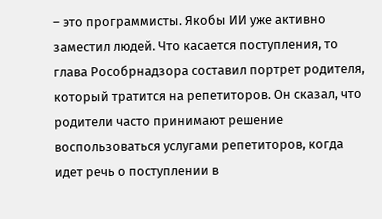– это программисты. Якобы ИИ уже активно заместил людей. Что касается поступления, то глава Рособрнадзора составил портрет родителя, который тратится на репетиторов. Он сказал, что родители часто принимают решение воспользоваться услугами репетиторов, когда идет речь о поступлении в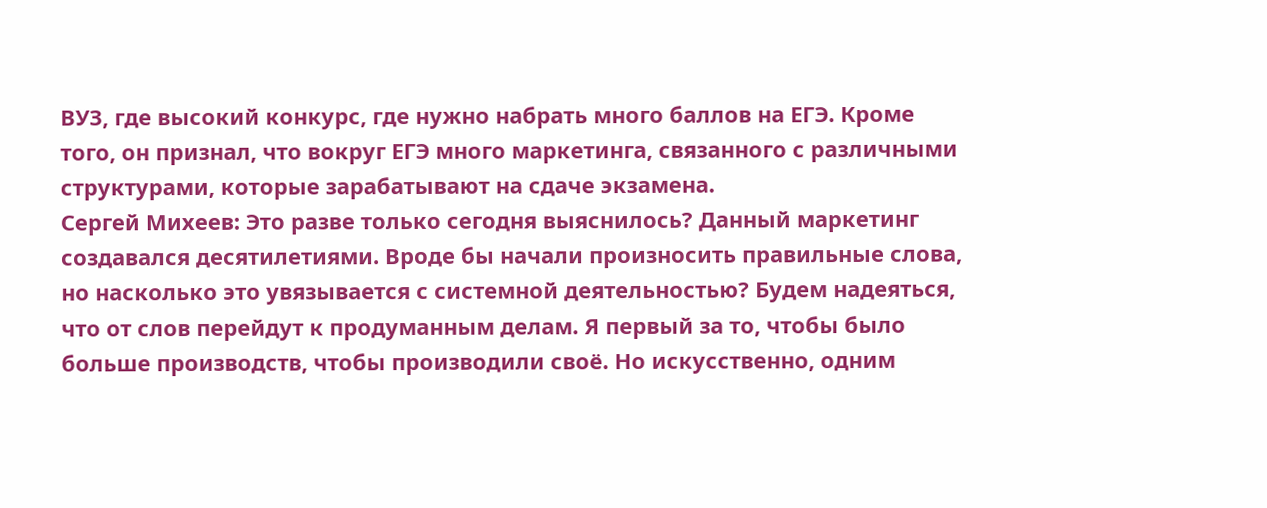ВУЗ, где высокий конкурс, где нужно набрать много баллов на ЕГЭ. Кроме того, он признал, что вокруг ЕГЭ много маркетинга, связанного с различными структурами, которые зарабатывают на сдаче экзамена.
Сергей Михеев: Это разве только сегодня выяснилось? Данный маркетинг создавался десятилетиями. Вроде бы начали произносить правильные слова, но насколько это увязывается с системной деятельностью? Будем надеяться, что от слов перейдут к продуманным делам. Я первый за то, чтобы было больше производств, чтобы производили своё. Но искусственно, одним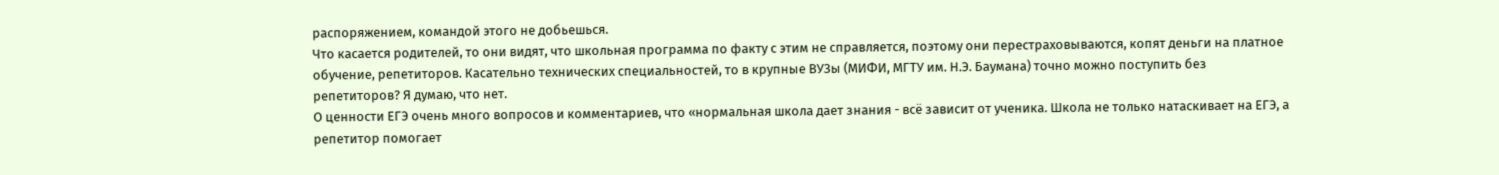распоряжением, командой этого не добьешься.
Что касается родителей, то они видят, что школьная программа по факту с этим не справляется, поэтому они перестраховываются, копят деньги на платное обучение, репетиторов. Касательно технических специальностей, то в крупные ВУЗы (МИФИ, МГТУ им. Н.Э. Баумана) точно можно поступить без репетиторов? Я думаю, что нет.
О ценности ЕГЭ очень много вопросов и комментариев, что «нормальная школа дает знания - всё зависит от ученика. Школа не только натаскивает на ЕГЭ, а репетитор помогает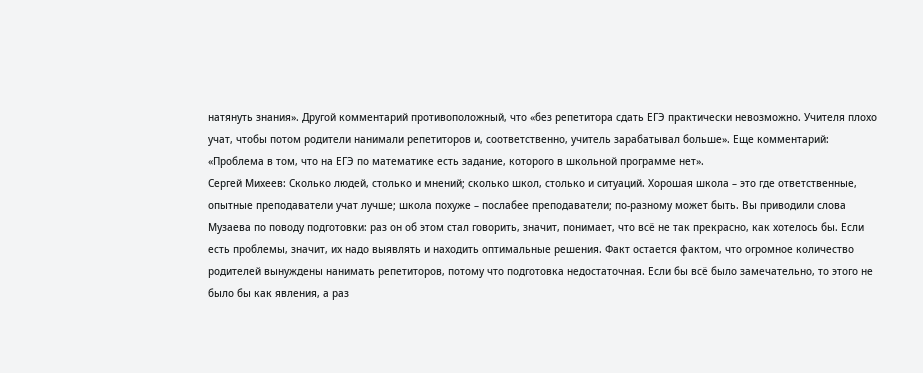натянуть знания». Другой комментарий противоположный, что «без репетитора сдать ЕГЭ практически невозможно. Учителя плохо учат, чтобы потом родители нанимали репетиторов и, соответственно, учитель зарабатывал больше». Еще комментарий: «Проблема в том, что на ЕГЭ по математике есть задание, которого в школьной программе нет».
Сергей Михеев: Сколько людей, столько и мнений; сколько школ, столько и ситуаций. Хорошая школа – это где ответственные, опытные преподаватели учат лучше; школа похуже – послабее преподаватели; по-разному может быть. Вы приводили слова Музаева по поводу подготовки: раз он об этом стал говорить, значит, понимает, что всё не так прекрасно, как хотелось бы. Если есть проблемы, значит, их надо выявлять и находить оптимальные решения. Факт остается фактом, что огромное количество родителей вынуждены нанимать репетиторов, потому что подготовка недостаточная. Если бы всё было замечательно, то этого не было бы как явления, а раз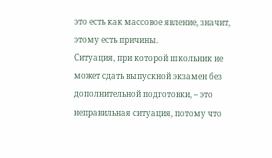это есть как массовое явление, значит, этому есть причины.
Ситуация, при которой школьник не может сдать выпускной экзамен без дополнительной подготовки, – это неправильная ситуация, потому что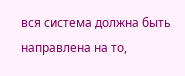вся система должна быть направлена на то,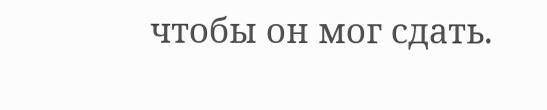чтобы он мог сдать.